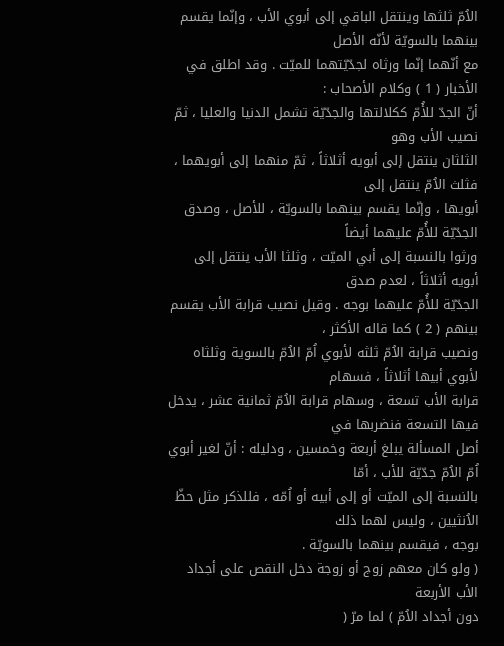الاُمّ ثلثها وينتقل الباقي إلى أبوي الأب ، وإنّما يقسم بينهما بالسويّة لأنّه الأصل
مع أنّهما إنّما ورثاه لجدّيّتهما للميّت . وقد اطلق في الأخبار ( 1 ) وكلام الأصحاب :
أنّ الجدّ للأُمّ ككلالتها والجدّيّة تشمل الدنيا والعليا ، ثمّ نصيب الأب وهو
الثلثان ينتقل إلى أبويه أثلاثاً ، ثمّ منهما إلى أبويهما ، فثلث الاُمّ ينتقل إلى
أبويها ، وإنّما يقسم بينهما بالسويّة ، للأصل ، وصدق الجدّيّة للأُمّ عليهما أيضاً
ورثوا بالنسبة إلى أبي الميّت ، وثلثا الأب ينتقل إلى أبويه أثلاثاً ، لعدم صدق
الجدّيّة للأُمّ عليهما بوجه . وقيل نصيب قرابة الأب يقسم بينهم ( 2 ) كما قاله الأكثر ،
ونصيب قرابة الاُمّ ثلثه لأبوي اُمّ الاُمّ بالسوية وثلثاه لأبوي أبيها أثلاثاً ، فسهام
قرابة الأب تسعة ، وسهام قرابة الاُمّ ثمانية عشر ، يدخل فيها التسعة فنضربها في
أصل المسألة يبلغ أربعة وخمسين ، ودليله : أنّ لغير أبوي اُمّ الاُمّ جدّيّة للأب ، أمّا
بالنسبة إلى الميّت أو إلى أبيه أو اُمّه ، فللذكر مثل حظّ الاُنثيين ، وليس لهما ذلك
بوجه ، فيقسم بينهما بالسويّة .
( ولو كان معهم زوج أو زوجة دخل النقص على أجداد الأب الأربعة
دون أجداد الاُمّ ) لما مرّ (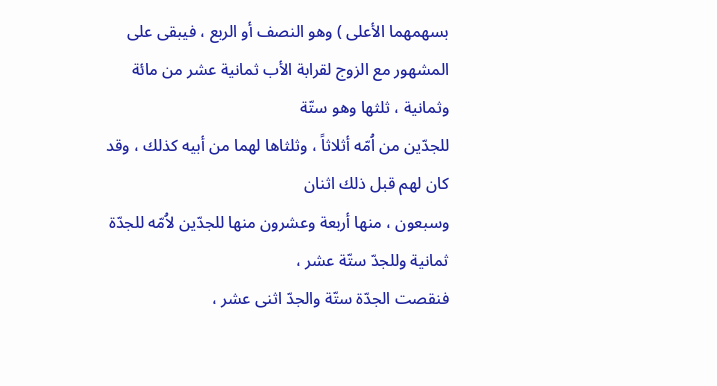بسهمهما الأعلى ) وهو النصف أو الربع ، فيبقى على
المشهور مع الزوج لقرابة الأب ثمانية عشر من مائة وثمانية ، ثلثها وهو ستّة
للجدّين من اُمّه أثلاثاً ، وثلثاها لهما من أبيه كذلك ، وقد كان لهم قبل ذلك اثنان
وسبعون ، منها أربعة وعشرون منها للجدّين لاُمّه للجدّة ثمانية وللجدّ ستّة عشر ،
فنقصت الجدّة ستّة والجدّ اثنى عشر ،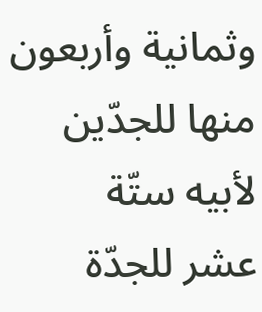وثمانية وأربعون منها للجدّين لأبيه ستّة
عشر للجدّة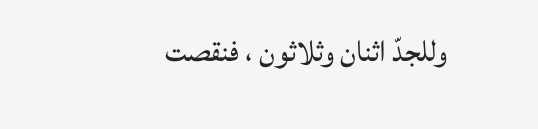وللجدّ اثنان وثلاثون ، فنقصت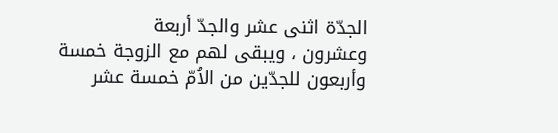الجدّة اثنى عشر والجدّ أربعة
وعشرون ، ويبقى لهم مع الزوجة خمسة وأربعون للجدّين من الاُمّ خمسة عشر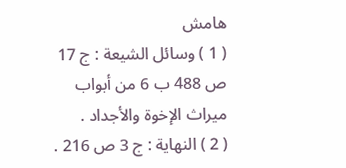هامش
( 1 ) وسائل الشيعة : ج 17 ص 488 ب 6 من أبواب ميراث الإخوة والأجداد .
( 2 ) النهاية : ج 3 ص 216 .